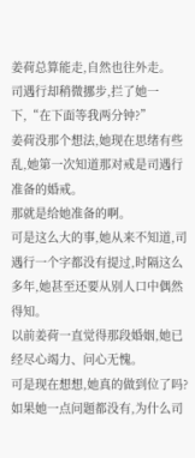姜荷总算能走,自然也往外走。
司遇行却稍微挪步,拦了她一下,“在下面等我两分钟?”
姜荷没那个想法,她现在思绪有些乱,她第一次知道那对戒是司遇行准备的婚戒。
那就是给她准备的啊。
可是这么大的事,她从来不知道,司遇行一个字都没有提过,时隔这么多年,她甚至还要从别人口中偶然得知。
以前姜荷一直觉得那段婚姻,她已经尽心竭力、问心无愧。
可是现在想想,她真的做到位了吗?
如果她一点问题都没有,为什么司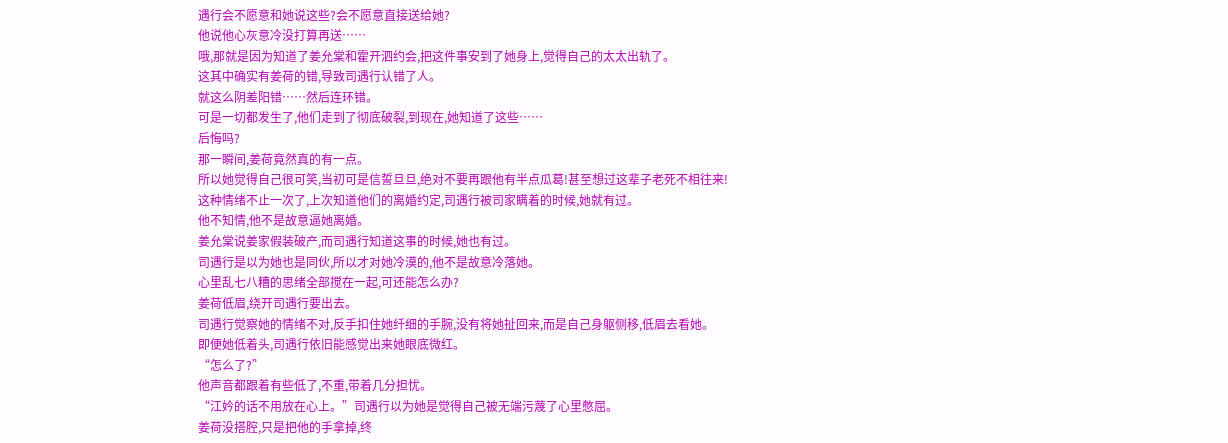遇行会不愿意和她说这些?会不愿意直接送给她?
他说他心灰意冷没打算再送……
哦,那就是因为知道了姜允棠和霍开泗约会,把这件事安到了她身上,觉得自己的太太出轨了。
这其中确实有姜荷的错,导致司遇行认错了人。
就这么阴差阳错……然后连环错。
可是一切都发生了,他们走到了彻底破裂,到现在,她知道了这些……
后悔吗?
那一瞬间,姜荷竟然真的有一点。
所以她觉得自己很可笑,当初可是信誓旦旦,绝对不要再跟他有半点瓜葛!甚至想过这辈子老死不相往来!
这种情绪不止一次了,上次知道他们的离婚约定,司遇行被司家瞒着的时候,她就有过。
他不知情,他不是故意逼她离婚。
姜允棠说姜家假装破产,而司遇行知道这事的时候,她也有过。
司遇行是以为她也是同伙,所以才对她冷漠的,他不是故意冷落她。
心里乱七八糟的思绪全部搅在一起,可还能怎么办?
姜荷低眉,绕开司遇行要出去。
司遇行觉察她的情绪不对,反手扣住她纤细的手腕,没有将她扯回来,而是自己身躯侧移,低眉去看她。
即便她低着头,司遇行依旧能感觉出来她眼底微红。
“怎么了?”
他声音都跟着有些低了,不重,带着几分担忧。
“江妗的话不用放在心上。”司遇行以为她是觉得自己被无端污蔑了心里憋屈。
姜荷没搭腔,只是把他的手拿掉,终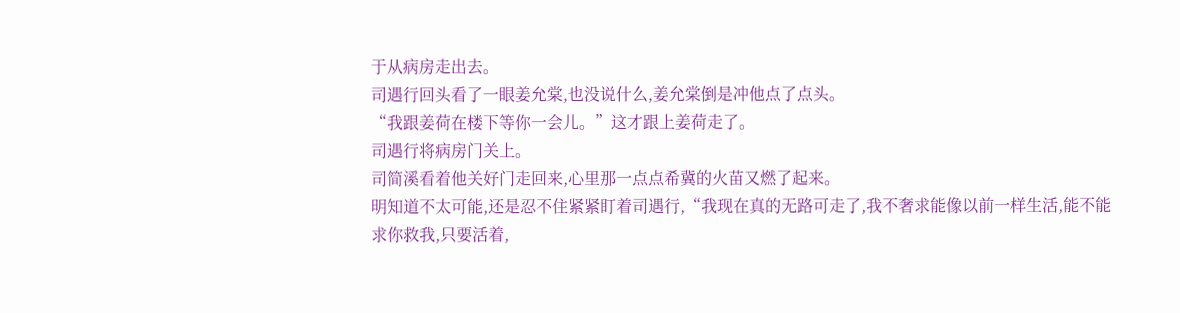于从病房走出去。
司遇行回头看了一眼姜允棠,也没说什么,姜允棠倒是冲他点了点头。
“我跟姜荷在楼下等你一会儿。”这才跟上姜荷走了。
司遇行将病房门关上。
司简溪看着他关好门走回来,心里那一点点希冀的火苗又燃了起来。
明知道不太可能,还是忍不住紧紧盯着司遇行,“我现在真的无路可走了,我不奢求能像以前一样生活,能不能求你救我,只要活着,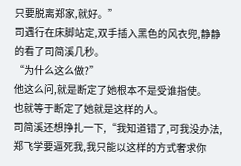只要脱离郑家,就好。”
司遇行在床脚站定,双手插入黑色的风衣兜,静静的看了司简溪几秒。
“为什么这么做?”
他这么问,就是断定了她根本不是受谁指使。
也就等于断定了她就是这样的人。
司简溪还想挣扎一下,“我知道错了,可我没办法,郑飞学要逼死我,我只能以这样的方式奢求你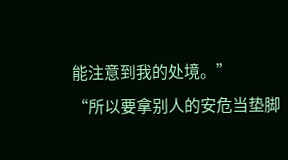能注意到我的处境。”
“所以要拿别人的安危当垫脚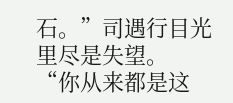石。”司遇行目光里尽是失望。
“你从来都是这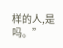样的人,是吗。”